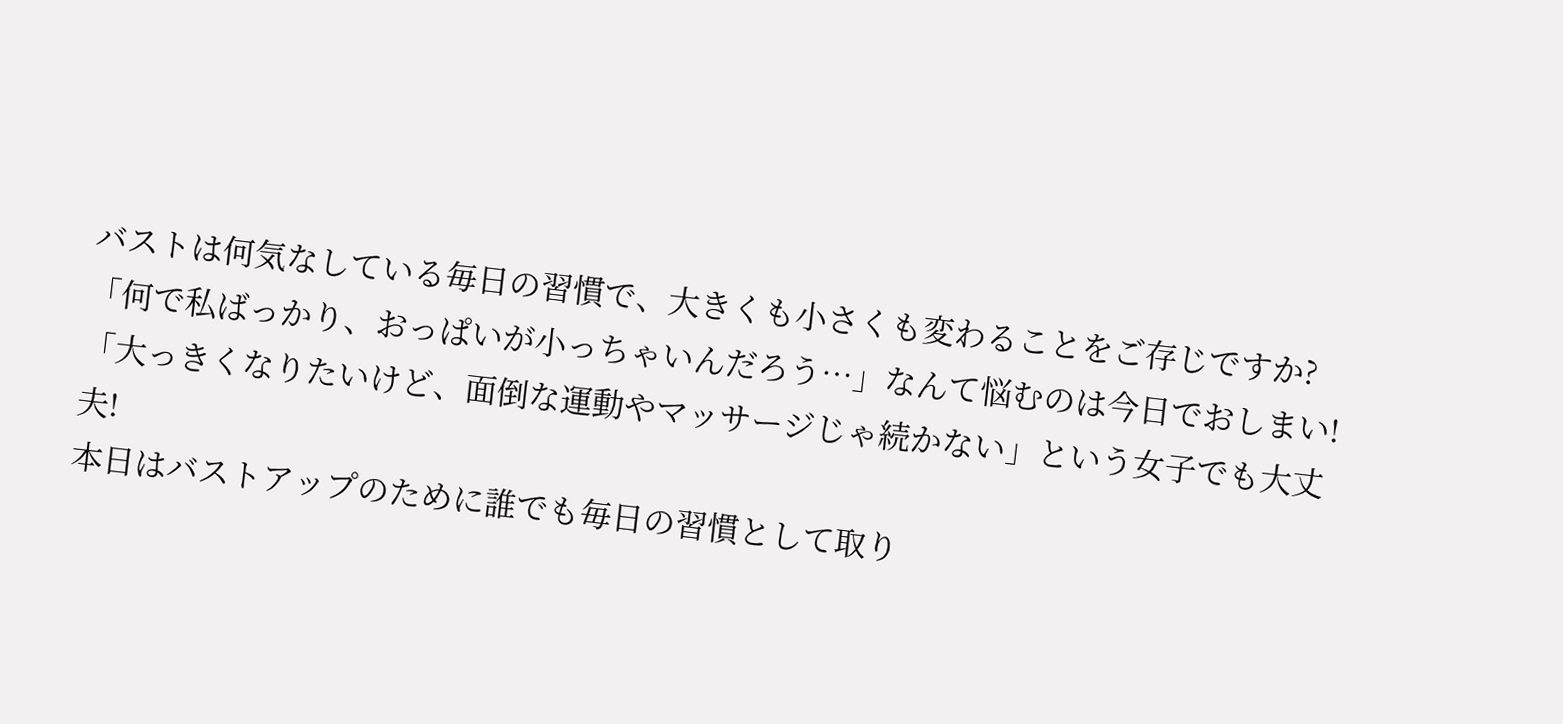バストは何気なしている毎日の習慣で、大きくも小さくも変わることをご存じですか?
「何で私ばっかり、おっぱいが小っちゃいんだろう…」なんて悩むのは今日でおしまい!「大っきくなりたいけど、面倒な運動やマッサージじゃ続かない」という女子でも大丈夫!
本日はバストアップのために誰でも毎日の習慣として取り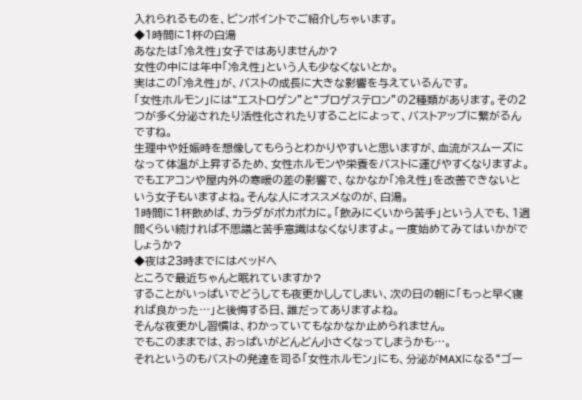入れられるものを、ピンポイントでご紹介しちゃいます。
◆1時間に1杯の白湯
あなたは「冷え性」女子ではありませんか?
女性の中には年中「冷え性」という人も少なくないとか。
実はこの「冷え性」が、バストの成長に大きな影響を与えているんです。
「女性ホルモン」には“エストロゲン”と“プロゲステロン”の2種類があります。その2つが多く分泌されたり活性化されたりすることによって、バストアップに繋がるんですね。
生理中や妊娠時を想像してもらうとわかりやすいと思いますが、血流がスムーズになって体温が上昇するため、女性ホルモンや栄養をバストに運びやすくなりますよ。
でもエアコンや屋内外の寒暖の差の影響で、なかなか「冷え性」を改善できないという女子もいますよね。そんな人にオススメなのが、白湯。
1時間に1杯飲めば、カラダがポカポカに。「飲みにくいから苦手」という人でも、1週間くらい続ければ不思議と苦手意識はなくなりますよ。一度始めてみてはいかがでしょうか?
◆夜は23時までにはベッドへ
ところで最近ちゃんと眠れていますか?
することがいっぱいでどうしても夜更かししてしまい、次の日の朝に「もっと早く寝れば良かった…」と後悔する日、誰だってありますよね。
そんな夜更かし習慣は、わかっていてもなかなか止められません。
でもこのままでは、おっぱいがどんどん小さくなってしまうかも…。
それというのもバストの発達を司る「女性ホルモン」にも、分泌がMAXになる“ゴー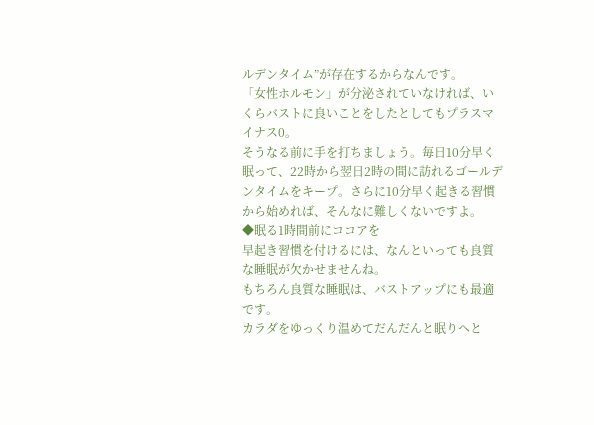ルデンタイム”が存在するからなんです。
「女性ホルモン」が分泌されていなければ、いくらバストに良いことをしたとしてもプラスマイナス0。
そうなる前に手を打ちましょう。毎日10分早く眠って、22時から翌日2時の間に訪れるゴールデンタイムをキープ。さらに10分早く起きる習慣から始めれば、そんなに難しくないですよ。
◆眠る1時間前にココアを
早起き習慣を付けるには、なんといっても良質な睡眠が欠かせませんね。
もちろん良質な睡眠は、バストアップにも最適です。
カラダをゆっくり温めてだんだんと眠りへと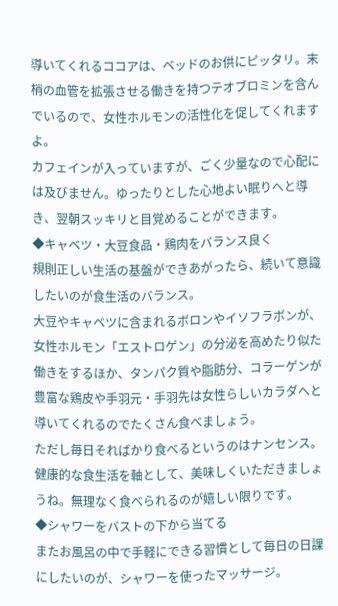導いてくれるココアは、ベッドのお供にピッタリ。末梢の血管を拡張させる働きを持つテオブロミンを含んでいるので、女性ホルモンの活性化を促してくれますよ。
カフェインが入っていますが、ごく少量なので心配には及びません。ゆったりとした心地よい眠りへと導き、翌朝スッキリと目覚めることができます。
◆キャベツ・大豆食品・鶏肉をバランス良く
規則正しい生活の基盤ができあがったら、続いて意識したいのが食生活のバランス。
大豆やキャベツに含まれるボロンやイソフラボンが、女性ホルモン「エストロゲン」の分泌を高めたり似た働きをするほか、タンパク質や脂肪分、コラーゲンが豊富な鶏皮や手羽元・手羽先は女性らしいカラダへと導いてくれるのでたくさん食べましょう。
ただし毎日そればかり食べるというのはナンセンス。健康的な食生活を軸として、美味しくいただきましょうね。無理なく食べられるのが嬉しい限りです。
◆シャワーをバストの下から当てる
またお風呂の中で手軽にできる習慣として毎日の日課にしたいのが、シャワーを使ったマッサージ。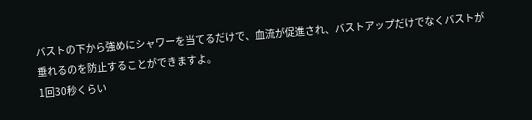バストの下から強めにシャワーを当てるだけで、血流が促進され、バストアップだけでなくバストが垂れるのを防止することができますよ。
1回30秒くらい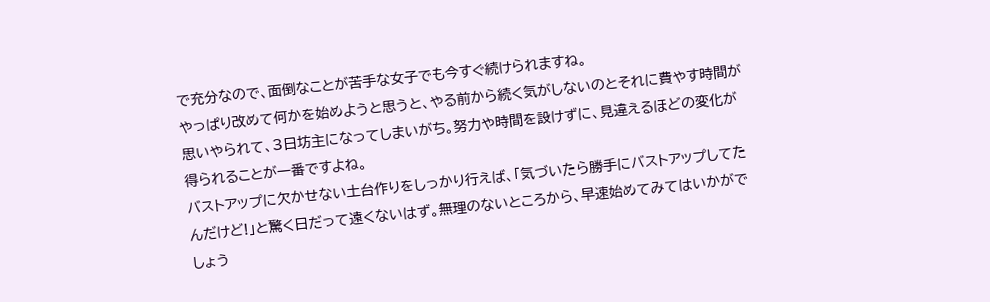で充分なので、面倒なことが苦手な女子でも今すぐ続けられますね。
やっぱり改めて何かを始めようと思うと、やる前から続く気がしないのとそれに費やす時間が思いやられて、3日坊主になってしまいがち。努力や時間を設けずに、見違えるほどの変化が得られることが一番ですよね。
バストアップに欠かせない土台作りをしっかり行えば、「気づいたら勝手にバストアップしてたんだけど!」と驚く日だって遠くないはず。無理のないところから、早速始めてみてはいかがでしょう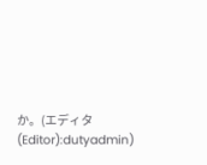か。(エディタ(Editor):dutyadmin)